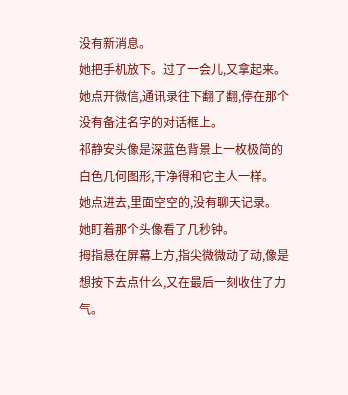没有新消息。
她把手机放下。过了一会儿,又拿起来。
她点开微信,通讯录往下翻了翻,停在那个没有备注名字的对话框上。
祁静安头像是深蓝色背景上一枚极简的白色几何图形,干净得和它主人一样。
她点进去,里面空空的,没有聊天记录。
她盯着那个头像看了几秒钟。
拇指悬在屏幕上方,指尖微微动了动,像是想按下去点什么,又在最后一刻收住了力气。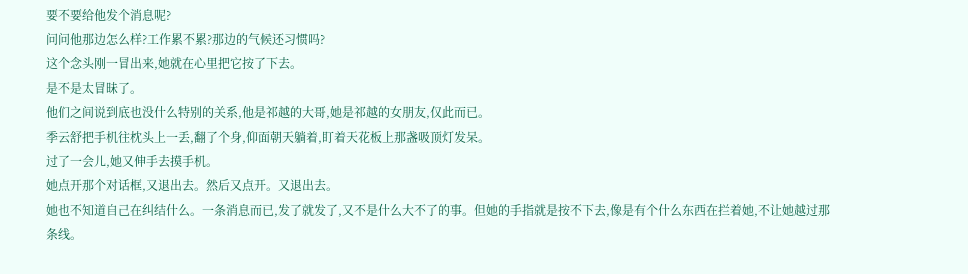要不要给他发个消息呢?
问问他那边怎么样?工作累不累?那边的气候还习惯吗?
这个念头刚一冒出来,她就在心里把它按了下去。
是不是太冒昧了。
他们之间说到底也没什么特别的关系,他是祁越的大哥,她是祁越的女朋友,仅此而已。
季云舒把手机往枕头上一丢,翻了个身,仰面朝天躺着,盯着天花板上那盏吸顶灯发呆。
过了一会儿,她又伸手去摸手机。
她点开那个对话框,又退出去。然后又点开。又退出去。
她也不知道自己在纠结什么。一条消息而已,发了就发了,又不是什么大不了的事。但她的手指就是按不下去,像是有个什么东西在拦着她,不让她越过那条线。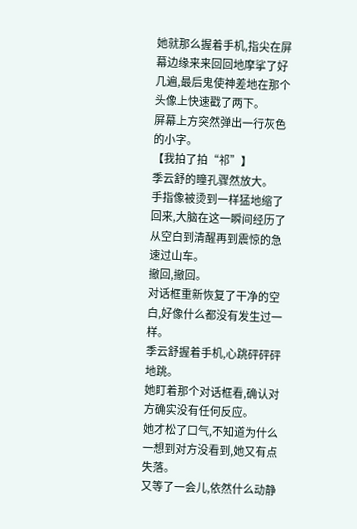她就那么握着手机,指尖在屏幕边缘来来回回地摩挲了好几遍,最后鬼使神差地在那个头像上快速戳了两下。
屏幕上方突然弹出一行灰色的小字。
【我拍了拍“祁”】
季云舒的瞳孔骤然放大。
手指像被烫到一样猛地缩了回来,大脑在这一瞬间经历了从空白到清醒再到震惊的急速过山车。
撤回,撤回。
对话框重新恢复了干净的空白,好像什么都没有发生过一样。
季云舒握着手机,心跳砰砰砰地跳。
她盯着那个对话框看,确认对方确实没有任何反应。
她才松了口气,不知道为什么一想到对方没看到,她又有点失落。
又等了一会儿,依然什么动静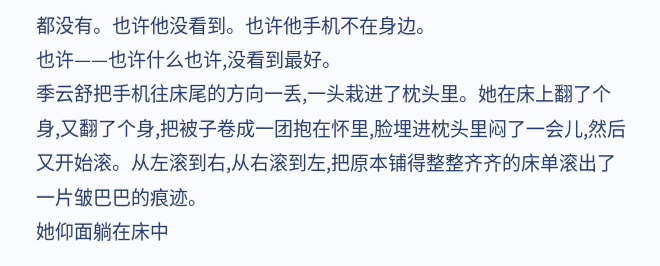都没有。也许他没看到。也许他手机不在身边。
也许——也许什么也许,没看到最好。
季云舒把手机往床尾的方向一丢,一头栽进了枕头里。她在床上翻了个身,又翻了个身,把被子卷成一团抱在怀里,脸埋进枕头里闷了一会儿,然后又开始滚。从左滚到右,从右滚到左,把原本铺得整整齐齐的床单滚出了一片皱巴巴的痕迹。
她仰面躺在床中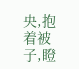央,抱着被子,瞪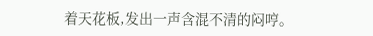着天花板,发出一声含混不清的闷哼。